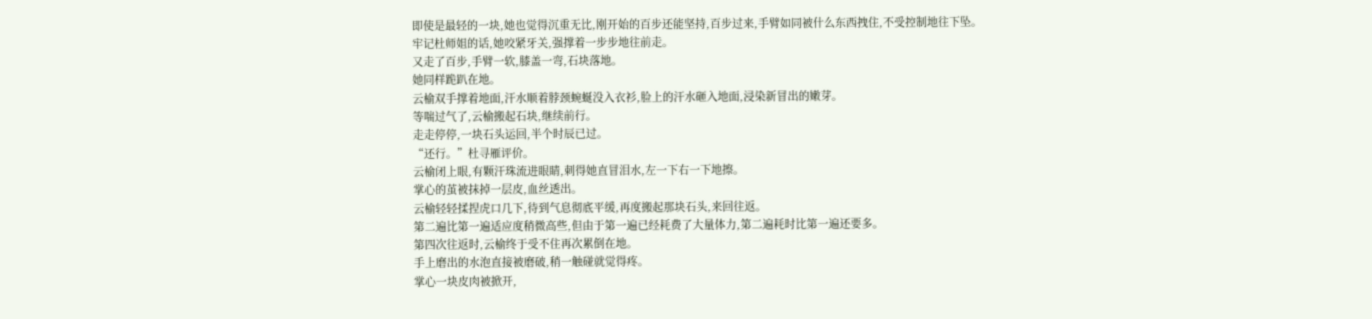即使是最轻的一块,她也觉得沉重无比,刚开始的百步还能坚持,百步过来,手臂如同被什么东西拽住,不受控制地往下坠。
牢记杜师姐的话,她咬紧牙关,强撑着一步步地往前走。
又走了百步,手臂一软,膝盖一弯,石块落地。
她同样跪趴在地。
云榆双手撑着地面,汗水顺着脖颈蜿蜒没入衣衫,脸上的汗水砸入地面,浸染新冒出的嫩芽。
等喘过气了,云榆搬起石块,继续前行。
走走停停,一块石头运回,半个时辰已过。
“还行。”杜寻雁评价。
云榆闭上眼,有颗汗珠流进眼睛,刺得她直冒泪水,左一下右一下地擦。
掌心的茧被抹掉一层皮,血丝透出。
云榆轻轻揉捏虎口几下,待到气息彻底平缓,再度搬起那块石头,来回往返。
第二遍比第一遍适应度稍微高些,但由于第一遍已经耗费了大量体力,第二遍耗时比第一遍还要多。
第四次往返时,云榆终于受不住再次累倒在地。
手上磨出的水泡直接被磨破,稍一触碰就觉得疼。
掌心一块皮肉被掀开,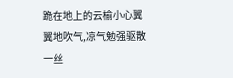跪在地上的云榆小心翼翼地吹气,凉气勉强驱散一丝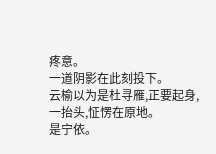疼意。
一道阴影在此刻投下。
云榆以为是杜寻雁,正要起身,一抬头,怔愣在原地。
是宁依。